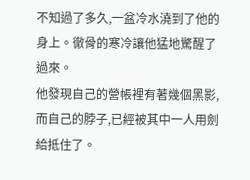不知過了多久,一盆冷水澆到了他的身上。徹骨的寒冷讓他猛地驚醒了過來。
他發現自己的營帳裡有著幾個黑影,而自己的脖子,已經被其中一人用劍給抵住了。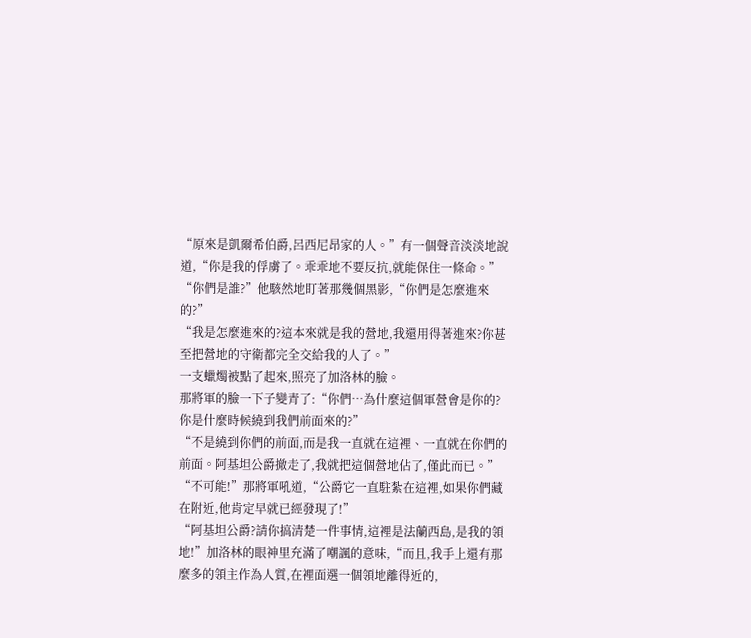“原來是凱爾希伯爵,呂西尼昂家的人。”有一個聲音淡淡地說道,“你是我的俘虜了。乖乖地不要反抗,就能保住一條命。”
“你們是誰?”他駭然地盯著那幾個黑影,“你們是怎麼進來的?”
“我是怎麼進來的?這本來就是我的營地,我還用得著進來?你甚至把營地的守衛都完全交給我的人了。”
一支蠟燭被點了起來,照亮了加洛林的臉。
那將軍的臉一下子變青了:“你們…為什麼這個軍營會是你的?你是什麼時候繞到我們前面來的?”
“不是繞到你們的前面,而是我一直就在這裡、一直就在你們的前面。阿基坦公爵撤走了,我就把這個營地佔了,僅此而已。”
“不可能!”那將軍吼道,“公爵它一直駐紮在這裡,如果你們藏在附近,他肯定早就已經發現了!”
“阿基坦公爵?請你搞清楚一件事情,這裡是法蘭西島,是我的領地!”加洛林的眼神里充滿了嘲諷的意味,“而且,我手上還有那麼多的領主作為人質,在裡面選一個領地離得近的,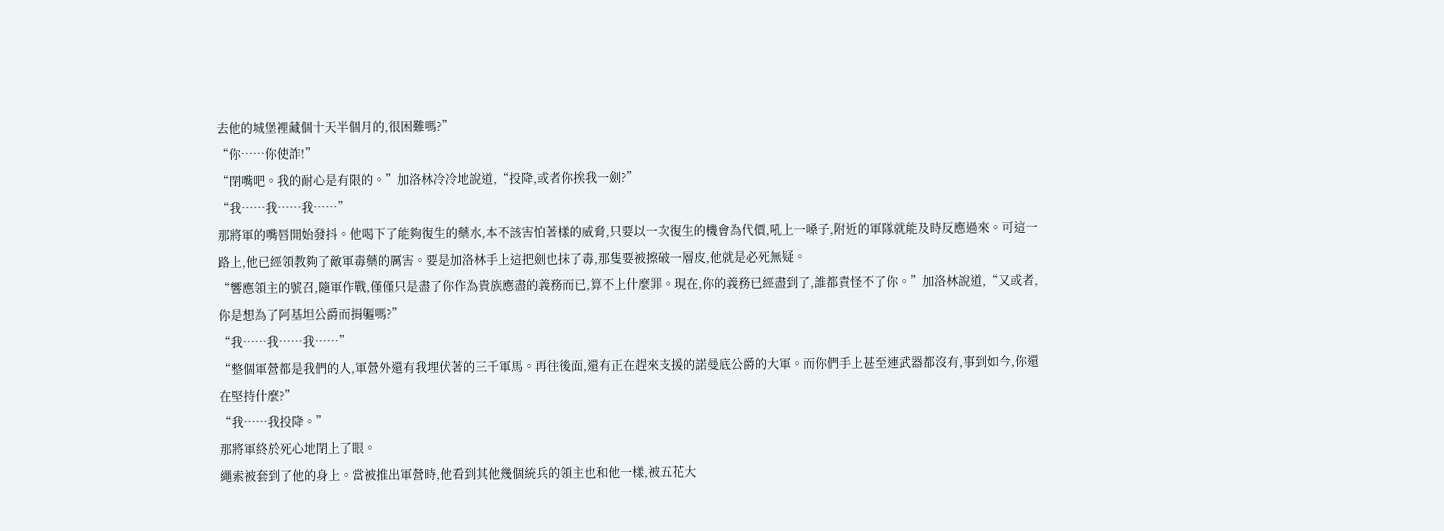去他的城堡裡藏個十天半個月的,很困難嗎?”
“你……你使詐!”
“閉嘴吧。我的耐心是有限的。”加洛林冷冷地說道,“投降,或者你挨我一劍?”
“我……我……我……”
那將軍的嘴唇開始發抖。他喝下了能夠復生的藥水,本不該害怕著樣的威脅,只要以一次復生的機會為代價,吼上一嗓子,附近的軍隊就能及時反應過來。可這一路上,他已經領教夠了敵軍毒藥的厲害。要是加洛林手上這把劍也抹了毒,那隻要被擦破一層皮,他就是必死無疑。
“響應領主的號召,隨軍作戰,僅僅只是盡了你作為貴族應盡的義務而已,算不上什麼罪。現在,你的義務已經盡到了,誰都責怪不了你。”加洛林說道,“又或者,你是想為了阿基坦公爵而捐軀嗎?”
“我……我……我……”
“整個軍營都是我們的人,軍營外還有我埋伏著的三千軍馬。再往後面,還有正在趕來支援的諾曼底公爵的大軍。而你們手上甚至連武器都沒有,事到如今,你還在堅持什麼?”
“我……我投降。”
那將軍終於死心地閉上了眼。
繩索被套到了他的身上。當被推出軍營時,他看到其他幾個統兵的領主也和他一樣,被五花大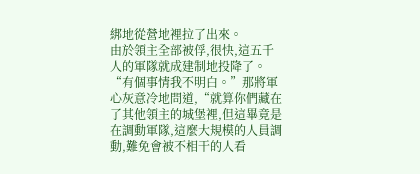綁地從營地裡拉了出來。
由於領主全部被俘,很快,這五千人的軍隊就成建制地投降了。
“有個事情我不明白。”那將軍心灰意冷地問道,“就算你們藏在了其他領主的城堡裡,但這畢竟是在調動軍隊,這麼大規模的人員調動,難免會被不相干的人看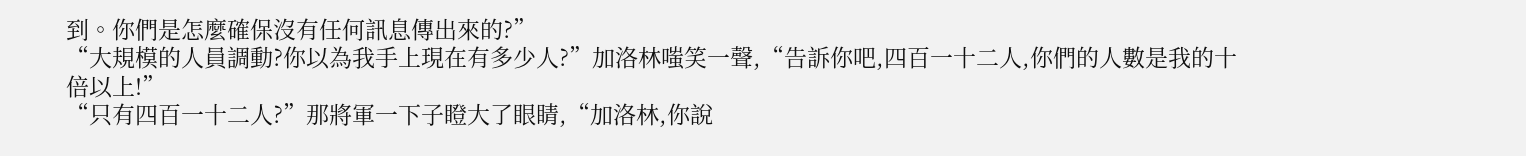到。你們是怎麼確保沒有任何訊息傳出來的?”
“大規模的人員調動?你以為我手上現在有多少人?”加洛林嗤笑一聲,“告訴你吧,四百一十二人,你們的人數是我的十倍以上!”
“只有四百一十二人?”那將軍一下子瞪大了眼睛,“加洛林,你說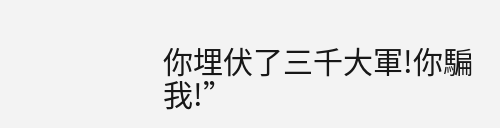你埋伏了三千大軍!你騙我!”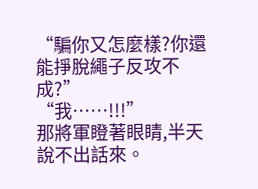“騙你又怎麼樣?你還能掙脫繩子反攻不成?”
“我……!!!”
那將軍瞪著眼睛,半天說不出話來。